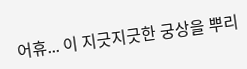어휴... 이 지긋지긋한 궁상을 뿌리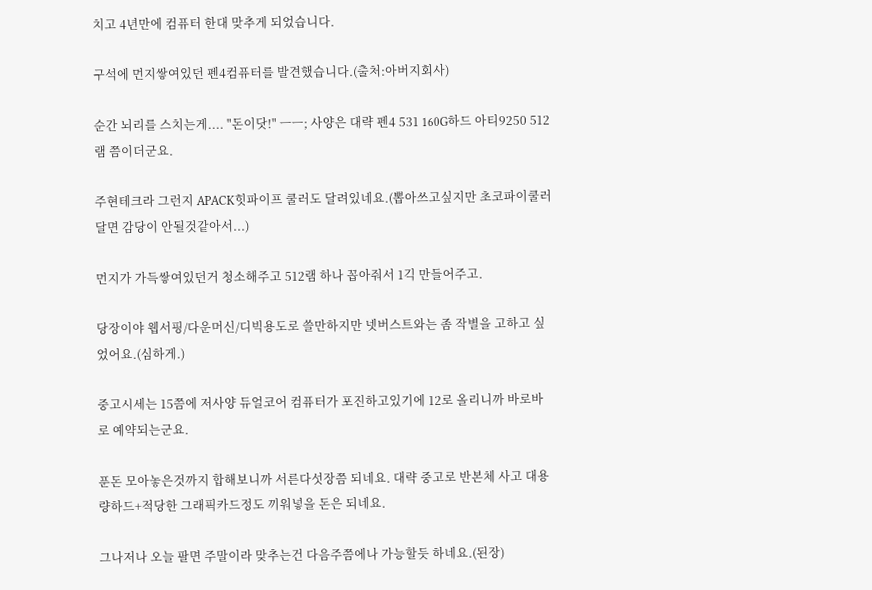치고 4년만에 컴퓨터 한대 맞추게 되었습니다.

구석에 먼지쌓여있던 펜4컴퓨터를 발견했습니다.(출처:아버지회사)

순간 뇌리를 스치는게.... "돈이닷!" ㅡㅡ; 사양은 대략 펜4 531 160G하드 아티9250 512램 쯤이더군요.

주현테크라 그런지 APACK힛파이프 쿨러도 달려있네요.(뽑아쓰고싶지만 초코파이쿨러달면 감당이 안될것같아서...)

먼지가 가득쌓여있던거 청소해주고 512램 하나 꼽아줘서 1긱 만들어주고.

당장이야 웹서핑/다운머신/디빅용도로 쓸만하지만 넷버스트와는 좀 작별을 고하고 싶었어요.(심하게.)

중고시세는 15쯤에 저사양 듀얼코어 컴퓨터가 포진하고있기에 12로 올리니까 바로바로 예약되는군요.

푼돈 모아놓은것까지 합해보니까 서른다섯장쯤 되네요. 대략 중고로 반본체 사고 대용량하드+적당한 그래픽카드정도 끼워넣을 돈은 되네요.

그나저나 오늘 팔면 주말이라 맞추는건 다음주쯤에나 가능할듯 하네요.(된장)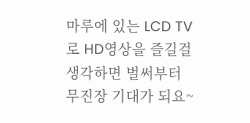마루에 있는 LCD TV로 HD영상을 즐길걸 생각하면 벌써부터 무진장 기대가 되요~